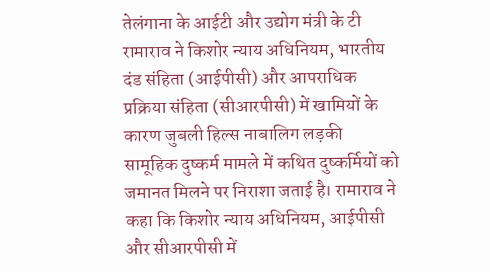तेलंगाना के आईटी और उद्योग मंत्री के टी रामाराव ने किशोर न्याय अधिनियम, भारतीय दंड संहिता (आईपीसी) और आपराधिक प्रक्रिया संहिता (सीआरपीसी) में खामियों के कारण जुबली हिल्स नाबालिग लड़की सामूहिक दुष्कर्म मामले में कथित दुष्कर्मियों को जमानत मिलने पर निराशा जताई है। रामाराव ने कहा कि किशोर न्याय अधिनियम, आईपीसी और सीआरपीसी में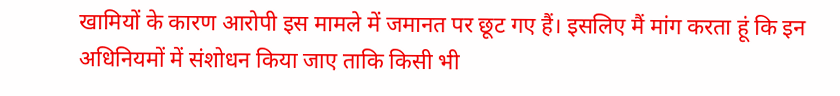खामियों के कारण आरोपी इस मामले में जमानत पर छूट गए हैं। इसलिए मैं मांग करता हूं कि इन अधिनियमों में संशोधन किया जाए ताकि किसी भी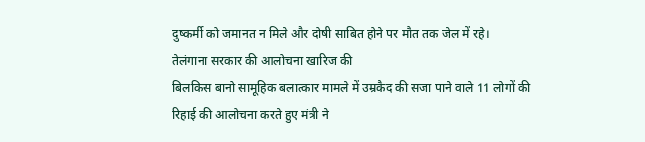दुष्कर्मी को जमानत न मिले और दोषी साबित होने पर मौत तक जेल में रहे।
तेलंगाना सरकार की आलोचना खारिज की
बिलकिस बानो सामूहिक बलात्कार मामले में उम्रकैद की सजा पाने वाले 11 लोगों की रिहाई की आलोचना करते हुए मंत्री ने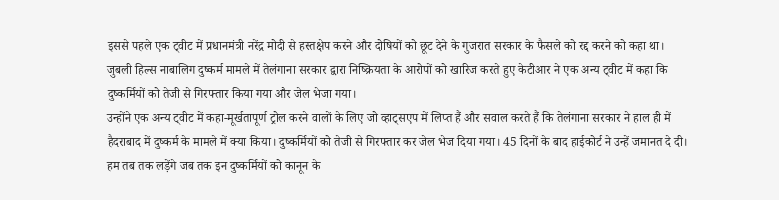इससे पहले एक ट्वीट में प्रधानमंत्री नरेंद्र मोदी से हस्तक्षेप करने और दोषियों को छूट देने के गुजरात सरकार के फैसले को रद्द करने को कहा था। जुबली हिल्स नाबालिग दुष्कर्म मामले में तेलंगाना सरकार द्वारा निष्क्रियता के आरोपों को खारिज करते हुए केटीआर ने एक अन्य ट्वीट में कहा कि दुष्कर्मियों को तेजी से गिरफ्तार किया गया और जेल भेजा गया।
उन्होंने एक अन्य ट्वीट में कहा-मूर्खतापूर्ण ट्रोल करने वालों के लिए जो व्हाट्सएप में लिप्त हैं और सवाल करते हैं कि तेलंगाना सरकार ने हाल ही में हैदराबाद में दुष्कर्म के मामले में क्या किया। दुष्कर्मियों को तेजी से गिरफ्तार कर जेल भेज दिया गया। 45 दिनों के बाद हाईकोर्ट ने उन्हें जमानत दे दी। हम तब तक लड़ेंगे जब तक इन दुष्कर्मियों को कानून के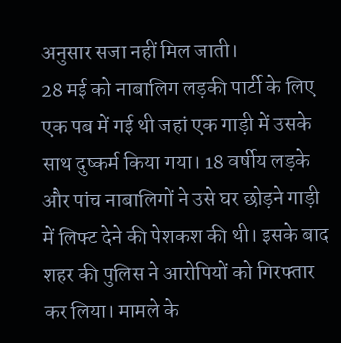अनुसार सजा नहीं मिल जाती।
28 मई को नाबालिग लड़की पार्टी के लिए एक पब में गई थी जहां एक गाड़ी में उसके साथ दुष्कर्म किया गया। 18 वर्षीय लड़के और पांच नाबालिगों ने उसे घर छोड़ने गाड़ी में लिफ्ट देने की पेशकश की थी। इसके बाद शहर की पुलिस ने आरोपियों को गिरफ्तार कर लिया। मामले के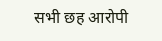सभी छह आरोपी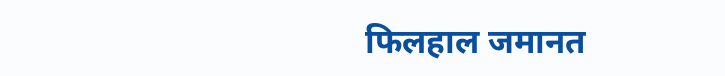फिलहाल जमानत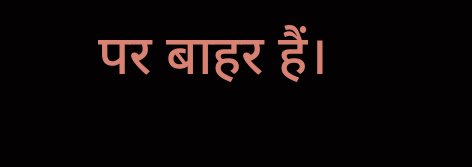पर बाहर हैं।